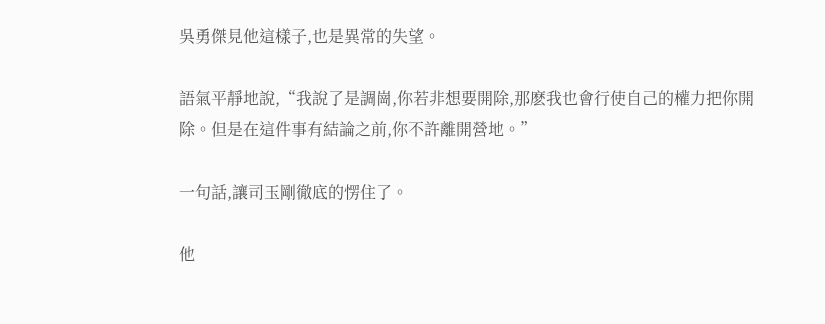吳勇傑見他這樣子,也是異常的失望。

語氣平靜地說,“我說了是調崗,你若非想要開除,那麽我也會行使自己的權力把你開除。但是在這件事有結論之前,你不許離開營地。”

一句話,讓司玉剛徹底的愣住了。

他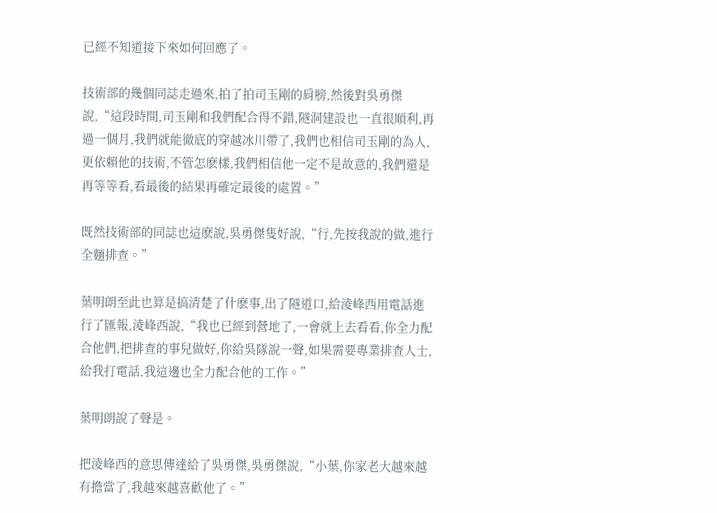已經不知道接下來如何回應了。

技術部的幾個同誌走過來,拍了拍司玉剛的肩膀,然後對吳勇傑說,“這段時間,司玉剛和我們配合得不錯,隧洞建設也一直很順利,再過一個月,我們就能徹底的穿越冰川帶了,我們也相信司玉剛的為人,更依賴他的技術,不管怎麽樣,我們相信他一定不是故意的,我們還是再等等看,看最後的結果再確定最後的處置。”

既然技術部的同誌也這麽說,吳勇傑隻好說,“行,先按我說的做,進行全麵排查。”

葉明朗至此也算是搞清楚了什麽事,出了隧道口,給淩峰西用電話進行了匯報,淩峰西說,“我也已經到營地了,一會就上去看看,你全力配合他們,把排查的事兒做好,你給吳隊說一聲,如果需要專業排查人士,給我打電話,我這邊也全力配合他的工作。”

葉明朗說了聲是。

把淩峰西的意思傳達給了吳勇傑,吳勇傑說,“小葉,你家老大越來越有擔當了,我越來越喜歡他了。”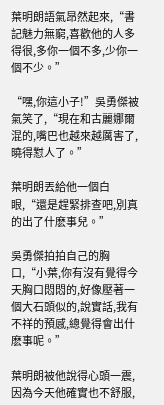葉明朗語氣昂然起來,“書記魅力無窮,喜歡他的人多得很,多你一個不多,少你一個不少。”

“嘿,你這小子!”吳勇傑被氣笑了,“現在和古麗娜爾混的,嘴巴也越來越厲害了,曉得懟人了。”

葉明朗丟給他一個白眼,“還是趕緊排查吧,別真的出了什麽事兒。”

吳勇傑拍拍自己的胸口,“小葉,你有沒有覺得今天胸口悶悶的,好像壓著一個大石頭似的,說實話,我有不祥的預感,總覺得會出什麽事呢。”

葉明朗被他說得心頭一震,因為今天他確實也不舒服,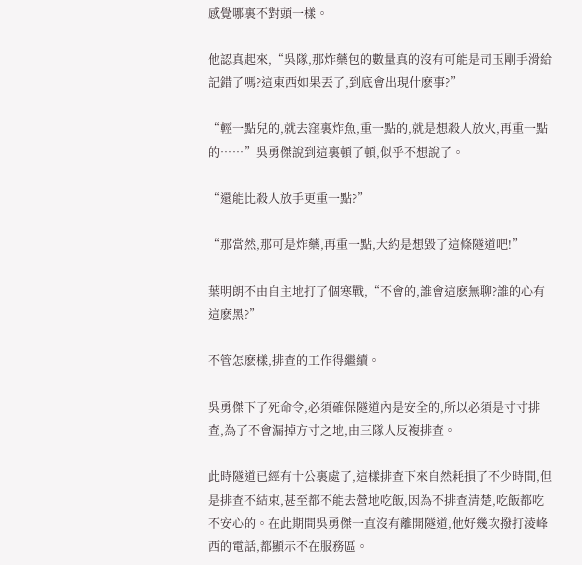感覺哪裏不對頭一樣。

他認真起來,“吳隊,那炸藥包的數量真的沒有可能是司玉剛手滑給記錯了嗎?這東西如果丟了,到底會出現什麽事?”

“輕一點兒的,就去窪裏炸魚,重一點的,就是想殺人放火,再重一點的……”吳勇傑說到這裏頓了頓,似乎不想說了。

“還能比殺人放手更重一點?”

“那當然,那可是炸藥,再重一點,大約是想毀了這條隧道吧!”

葉明朗不由自主地打了個寒戰,“不會的,誰會這麽無聊?誰的心有這麽黑?”

不管怎麽樣,排查的工作得繼續。

吳勇傑下了死命令,必須確保隧道內是安全的,所以必須是寸寸排查,為了不會漏掉方寸之地,由三隊人反複排查。

此時隧道已經有十公裏處了,這樣排查下來自然耗損了不少時間,但是排查不結束,甚至都不能去營地吃飯,因為不排查清楚,吃飯都吃不安心的。在此期間吳勇傑一直沒有離開隧道,他好幾次撥打淩峰西的電話,都顯示不在服務區。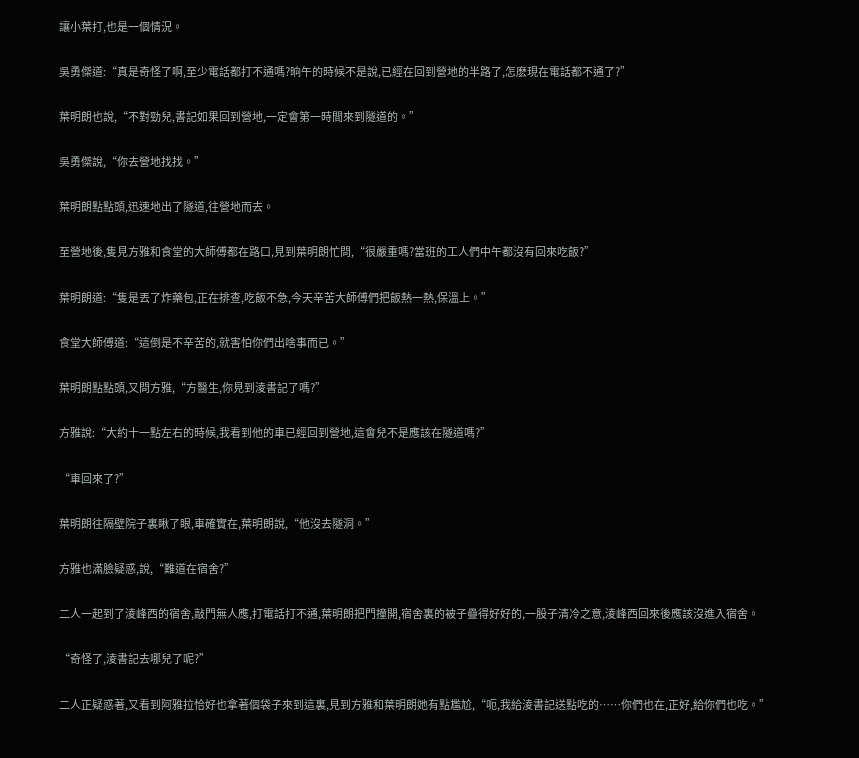讓小葉打,也是一個情況。

吳勇傑道:“真是奇怪了啊,至少電話都打不通嗎?晌午的時候不是說,已經在回到營地的半路了,怎麽現在電話都不通了?”

葉明朗也說,“不對勁兒,書記如果回到營地,一定會第一時間來到隧道的。”

吳勇傑說,“你去營地找找。”

葉明朗點點頭,迅速地出了隧道,往營地而去。

至營地後,隻見方雅和食堂的大師傅都在路口,見到葉明朗忙問,“很嚴重嗎?當班的工人們中午都沒有回來吃飯?”

葉明朗道:“隻是丟了炸藥包,正在排查,吃飯不急,今天辛苦大師傅們把飯熱一熱,保溫上。”

食堂大師傅道:“這倒是不辛苦的,就害怕你們出啥事而已。”

葉明朗點點頭,又問方雅,“方醫生,你見到淩書記了嗎?”

方雅說:“大約十一點左右的時候,我看到他的車已經回到營地,這會兒不是應該在隧道嗎?”

“車回來了?”

葉明朗往隔壁院子裏瞅了眼,車確實在,葉明朗說,“他沒去隧洞。”

方雅也滿臉疑惑,說,“難道在宿舍?”

二人一起到了淩峰西的宿舍,敲門無人應,打電話打不通,葉明朗把門撞開,宿舍裏的被子疊得好好的,一股子清冷之意,淩峰西回來後應該沒進入宿舍。

“奇怪了,淩書記去哪兒了呢?”

二人正疑惑著,又看到阿雅拉恰好也拿著個袋子來到這裏,見到方雅和葉明朗她有點尷尬,“呃,我給淩書記送點吃的……你們也在,正好,給你們也吃。”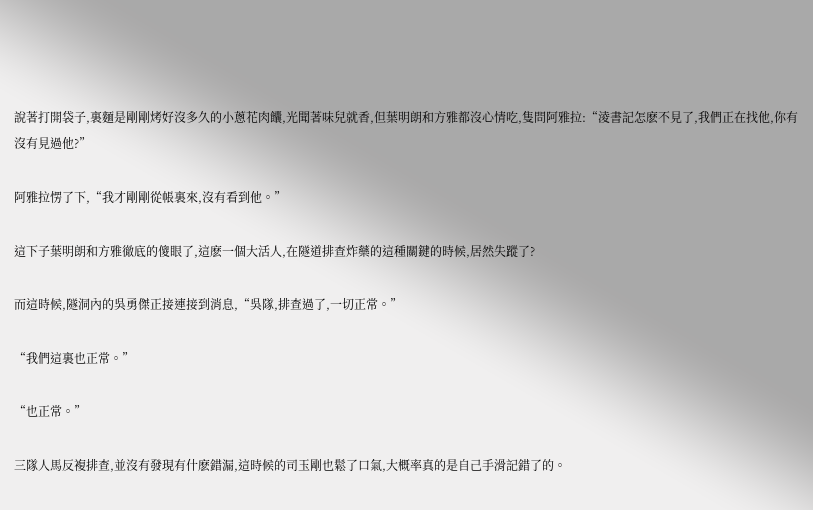說著打開袋子,裏麵是剛剛烤好沒多久的小蔥花肉饢,光聞著味兒就香,但葉明朗和方雅都沒心情吃,隻問阿雅拉:“淩書記怎麽不見了,我們正在找他,你有沒有見過他?”

阿雅拉愣了下,“我才剛剛從帳裏來,沒有看到他。”

這下子葉明朗和方雅徹底的傻眼了,這麽一個大活人,在隧道排查炸藥的這種關鍵的時候,居然失蹤了?

而這時候,隧洞內的吳勇傑正接連接到消息,“吳隊,排查過了,一切正常。”

“我們這裏也正常。”

“也正常。”

三隊人馬反複排查,並沒有發現有什麽錯漏,這時候的司玉剛也鬆了口氣,大概率真的是自己手滑記錯了的。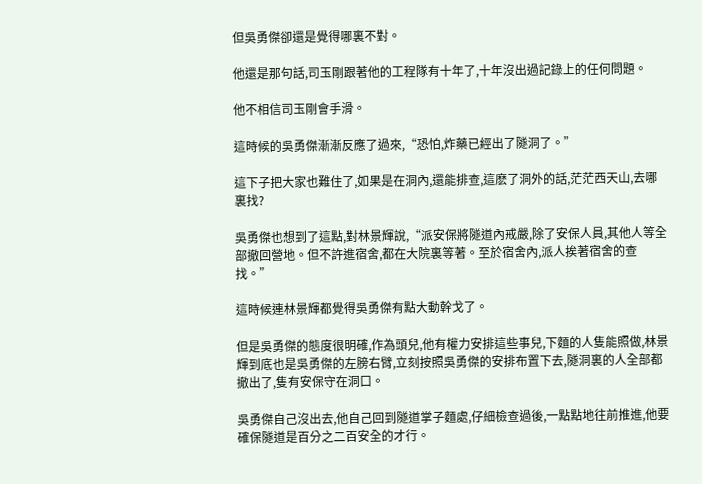但吳勇傑卻還是覺得哪裏不對。

他還是那句話,司玉剛跟著他的工程隊有十年了,十年沒出過記錄上的任何問題。

他不相信司玉剛會手滑。

這時候的吳勇傑漸漸反應了過來,“恐怕,炸藥已經出了隧洞了。”

這下子把大家也難住了,如果是在洞內,還能排查,這麽了洞外的話,茫茫西天山,去哪裏找?

吳勇傑也想到了這點,對林景輝說,“派安保將隧道內戒嚴,除了安保人員,其他人等全部撤回營地。但不許進宿舍,都在大院裏等著。至於宿舍內,派人挨著宿舍的查找。”

這時候連林景輝都覺得吳勇傑有點大動幹戈了。

但是吳勇傑的態度很明確,作為頭兒,他有權力安排這些事兒,下麵的人隻能照做,林景輝到底也是吳勇傑的左膀右臂,立刻按照吳勇傑的安排布置下去,隧洞裏的人全部都撤出了,隻有安保守在洞口。

吳勇傑自己沒出去,他自己回到隧道掌子麵處,仔細檢查過後,一點點地往前推進,他要確保隧道是百分之二百安全的才行。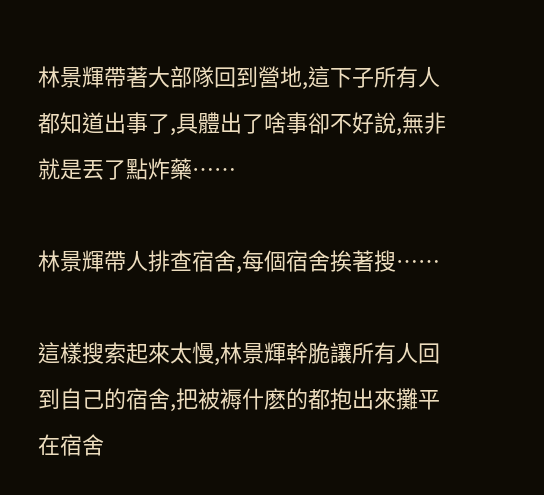林景輝帶著大部隊回到營地,這下子所有人都知道出事了,具體出了啥事卻不好說,無非就是丟了點炸藥……

林景輝帶人排查宿舍,每個宿舍挨著搜……

這樣搜索起來太慢,林景輝幹脆讓所有人回到自己的宿舍,把被褥什麽的都抱出來攤平在宿舍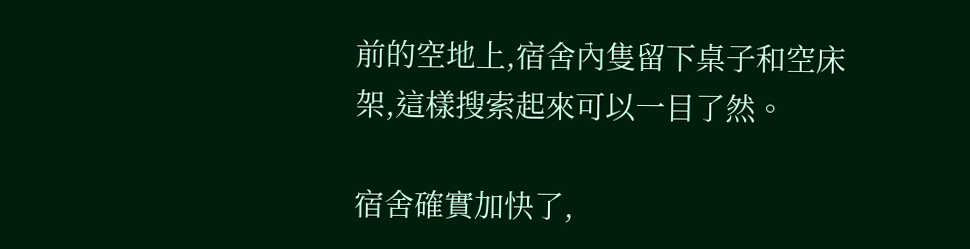前的空地上,宿舍內隻留下桌子和空床架,這樣搜索起來可以一目了然。

宿舍確實加快了,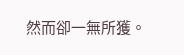然而卻一無所獲。